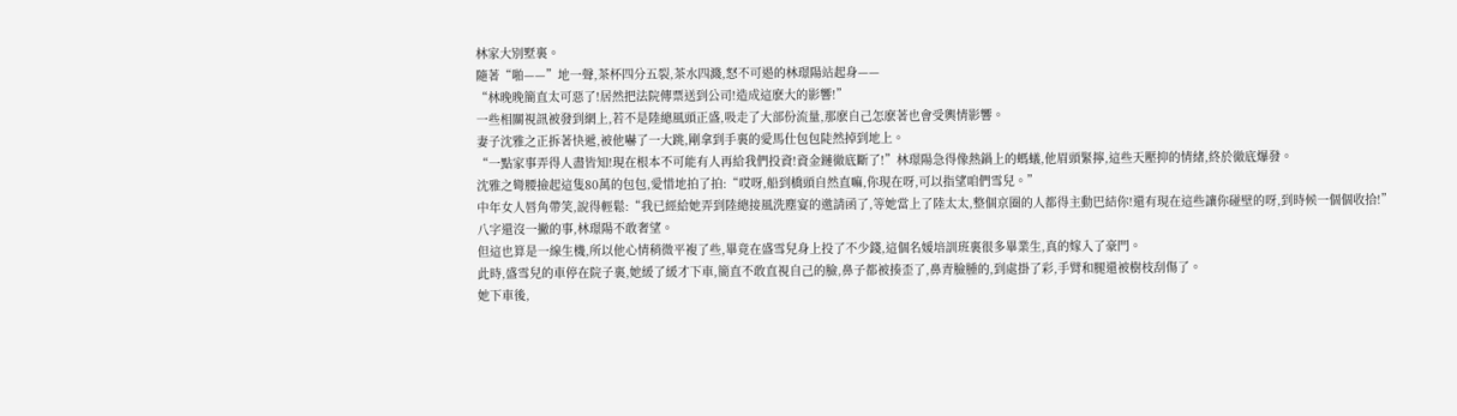林家大別墅裏。
隨著“啪——”地一聲,茶杯四分五裂,茶水四濺,怒不可遏的林璟陽站起身——
“林晚晚簡直太可惡了!居然把法院傳票送到公司!造成這麽大的影響!”
一些相關視訊被發到網上,若不是陸總風頭正盛,吸走了大部份流量,那麽自己怎麽著也會受輿情影響。
妻子沈雅之正拆著快遞,被他嚇了一大跳,剛拿到手裏的愛馬仕包包陡然掉到地上。
“一點家事弄得人盡皆知!現在根本不可能有人再給我們投資!資金鏈徹底斷了!”林璟陽急得像熱鍋上的螞蟻,他眉頭緊擰,這些天壓抑的情緒,終於徹底爆發。
沈雅之彎腰撿起這隻80萬的包包,愛惜地拍了拍:“哎呀,船到橋頭自然直嘛,你現在呀,可以指望咱們雪兒。”
中年女人唇角帶笑,說得輕鬆:“我已經給她弄到陸總接風洗塵宴的邀請函了,等她當上了陸太太,整個京圈的人都得主動巴結你!還有現在這些讓你碰壁的呀,到時候一個個收拾!”
八字還沒一撇的事,林璟陽不敢奢望。
但這也算是一線生機,所以他心情稍微平複了些,畢竟在盛雪兒身上投了不少錢,這個名媛培訓班裏很多畢業生,真的嫁入了豪門。
此時,盛雪兒的車停在院子裏,她緩了緩才下車,簡直不敢直視自己的臉,鼻子都被揍歪了,鼻青臉腫的,到處掛了彩,手臂和腿還被樹枝刮傷了。
她下車後,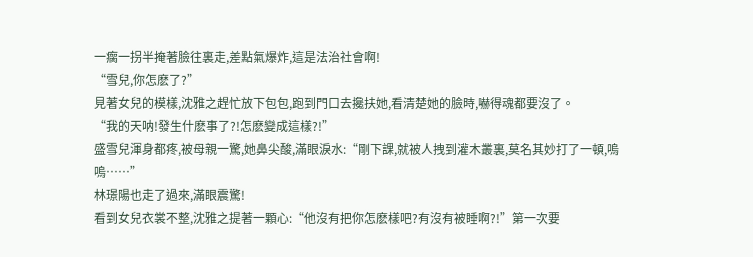一瘸一拐半掩著臉往裏走,差點氣爆炸,這是法治社會啊!
“雪兒,你怎麽了?”
見著女兒的模樣,沈雅之趕忙放下包包,跑到門口去攙扶她,看清楚她的臉時,嚇得魂都要沒了。
“我的天呐!發生什麽事了?!怎麽變成這樣?!”
盛雪兒渾身都疼,被母親一驚,她鼻尖酸,滿眼淚水:“剛下課,就被人拽到灌木叢裏,莫名其妙打了一頓,嗚嗚……”
林璟陽也走了過來,滿眼震驚!
看到女兒衣裳不整,沈雅之提著一顆心:“他沒有把你怎麽樣吧?有沒有被睡啊?!”第一次要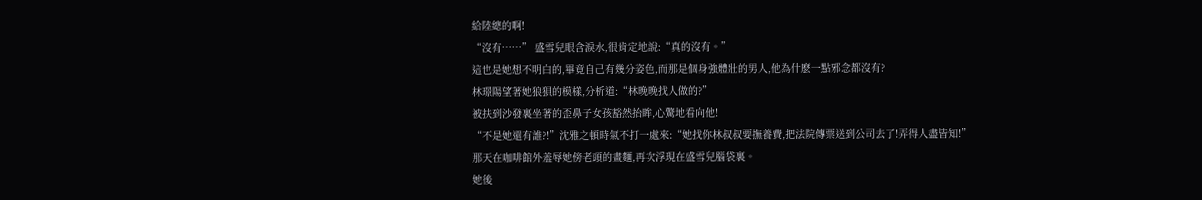給陸總的啊!
“沒有……” 盛雪兒眼含淚水,很肯定地說:“真的沒有。”
這也是她想不明白的,畢竟自己有幾分姿色,而那是個身強體壯的男人,他為什麽一點邪念都沒有?
林璟陽望著她狼狽的模樣,分析道:“林晚晚找人做的?”
被扶到沙發裏坐著的歪鼻子女孩豁然抬眸,心驚地看向他!
“不是她還有誰?!”沈雅之頓時氣不打一處來:“她找你林叔叔要撫養費,把法院傳票送到公司去了!弄得人盡皆知!”
那天在咖啡館外羞辱她傍老頭的畫麵,再次浮現在盛雪兒腦袋裏。
她後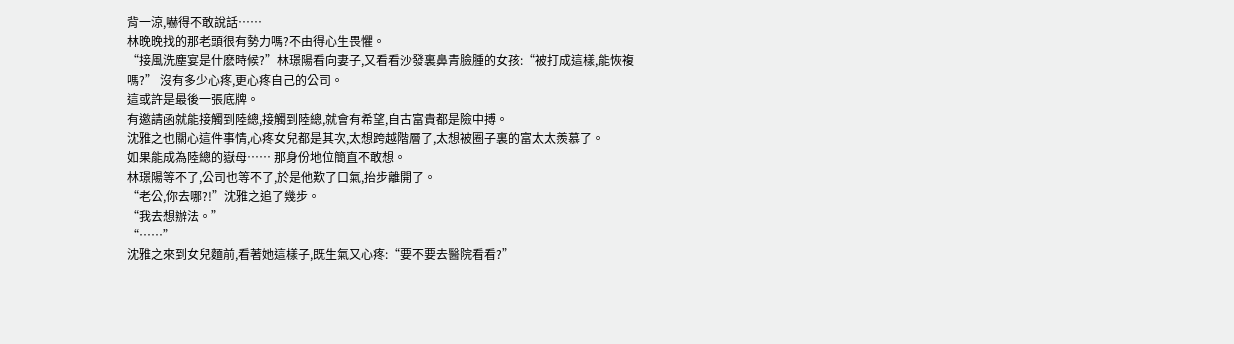背一涼,嚇得不敢說話……
林晚晚找的那老頭很有勢力嗎?不由得心生畏懼。
“接風洗塵宴是什麽時候?”林璟陽看向妻子,又看看沙發裏鼻青臉腫的女孩:“被打成這樣,能恢複嗎?” 沒有多少心疼,更心疼自己的公司。
這或許是最後一張底牌。
有邀請函就能接觸到陸總,接觸到陸總,就會有希望,自古富貴都是險中搏。
沈雅之也關心這件事情,心疼女兒都是其次,太想跨越階層了,太想被圈子裏的富太太羨慕了。
如果能成為陸總的嶽母…… 那身份地位簡直不敢想。
林璟陽等不了,公司也等不了,於是他歎了口氣,抬步離開了。
“老公,你去哪?!”沈雅之追了幾步。
“我去想辦法。”
“……”
沈雅之來到女兒麵前,看著她這樣子,既生氣又心疼:“要不要去醫院看看?”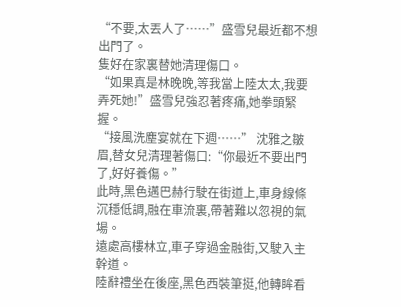“不要,太丟人了……”盛雪兒最近都不想出門了。
隻好在家裏替她清理傷口。
“如果真是林晚晚,等我當上陸太太,我要弄死她!”盛雪兒強忍著疼痛,她拳頭緊握。
“接風洗塵宴就在下週……” 沈雅之皺眉,替女兒清理著傷口:“你最近不要出門了,好好養傷。”
此時,黑色邁巴赫行駛在街道上,車身線條沉穩低調,融在車流裏,帶著難以忽視的氣場。
遠處高樓林立,車子穿過金融街,又駛入主幹道。
陸辭禮坐在後座,黑色西裝筆挺,他轉眸看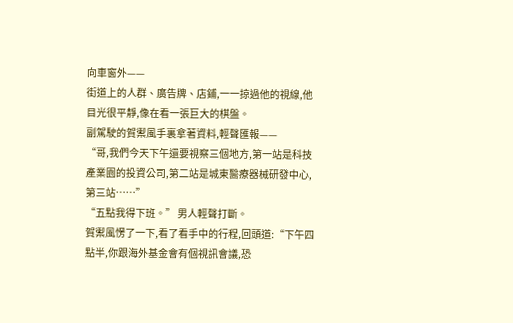向車窗外——
街道上的人群、廣告牌、店鋪,一一掠過他的視線,他目光很平靜,像在看一張巨大的棋盤。
副駕駛的賀禦風手裏拿著資料,輕聲匯報——
“哥,我們今天下午還要視察三個地方,第一站是科技產業園的投資公司,第二站是城東醫療器械研發中心,第三站……”
“五點我得下班。” 男人輕聲打斷。
賀禦風愣了一下,看了看手中的行程,回頭道:“下午四點半,你跟海外基金會有個視訊會議,恐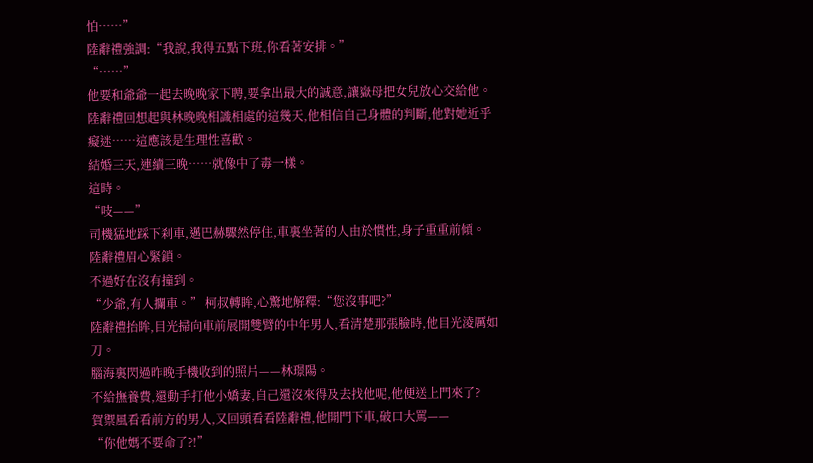怕……”
陸辭禮強調:“我說,我得五點下班,你看著安排。”
“……”
他要和爺爺一起去晚晚家下聘,要拿出最大的誠意,讓嶽母把女兒放心交給他。
陸辭禮回想起與林晚晚相識相處的這幾天,他相信自己身體的判斷,他對她近乎癡迷……這應該是生理性喜歡。
結婚三天,連續三晚……就像中了毒一樣。
這時。
“吱——”
司機猛地踩下刹車,邁巴赫驟然停住,車裏坐著的人由於慣性,身子重重前傾。
陸辭禮眉心緊鎖。
不過好在沒有撞到。
“少爺,有人攔車。” 柯叔轉眸,心驚地解釋:“您沒事吧?”
陸辭禮抬眸,目光掃向車前展開雙臂的中年男人,看清楚那張臉時,他目光淩厲如刀。
腦海裏閃過昨晚手機收到的照片——林璟陽。
不給撫養費,還動手打他小嬌妻,自己還沒來得及去找他呢,他便送上門來了?
賀禦風看看前方的男人,又回頭看看陸辭禮,他開門下車,破口大罵——
“你他媽不要命了?!”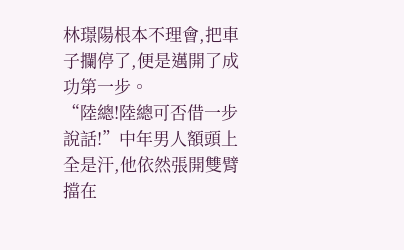林璟陽根本不理會,把車子攔停了,便是邁開了成功第一步。
“陸總!陸總可否借一步說話!”中年男人額頭上全是汗,他依然張開雙臂擋在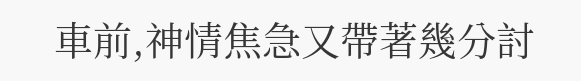車前,神情焦急又帶著幾分討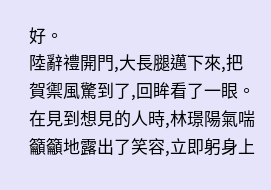好。
陸辭禮開門,大長腿邁下來,把賀禦風驚到了,回眸看了一眼。
在見到想見的人時,林璟陽氣喘籲籲地露出了笑容,立即躬身上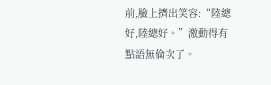前,臉上擠出笑容:“陸總好,陸總好。”激動得有點語無倫次了。